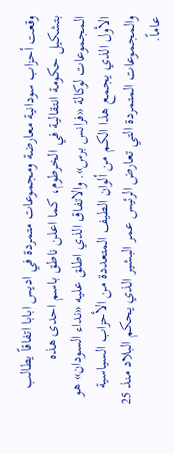وقعت أحزاب سودانية معارضة ومجموعات متمردة في اديس ابابا اتفاقاً يطالب بتشكيل حكومة انتقالية في الخرطوم، كما اعلن ناطق باسم احدى هذه المجموعات لوكالة «فرانس برس». والاتفاق الذي اطلق عليه «نداء السودان» هو الأول الذي يجمع هذا الكم من ألوان الطيف المتعددة من الأحزاب السياسية والمجموعات المتمردة التي تعارض الرئيس عمر البشير الذي يحكم البلاد منذ 25 عاماً.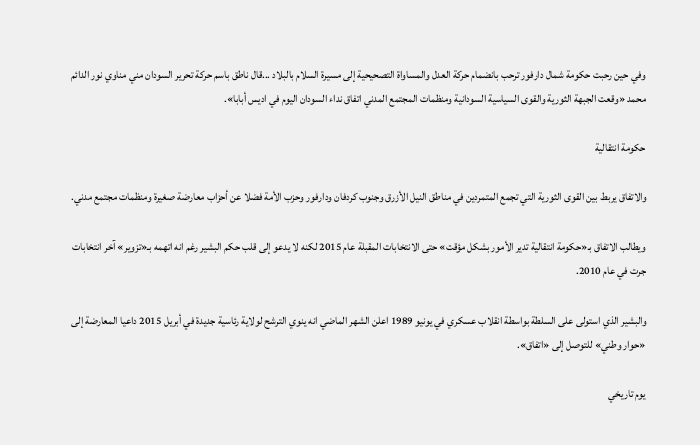وفي حين رحبت حكومة شمال دارفور ترحب بانضمام حركة العدل والمساواة التصحيحية إلى مسيرة السلام بالبلاد ...قال ناطق باسم حركة تحرير السودان مني مناوي نور الدائم محمد «وقعت الجبهة الثورية والقوى السياسية السودانية ومنظمات المجتمع المدني اتفاق نداء السودان اليوم في اديس أبابا».

حكومة انتقالية

والاتفاق يربط بين القوى الثورية التي تجمع المتمردين في مناطق النيل الأزرق وجنوب كردفان ودارفور وحزب الأمة فضلا عن أحزاب معارضة صغيرة ومنظمات مجتمع مدني.

ويطالب الاتفاق بـ«حكومة انتقالية تدير الأمور بشكل مؤقت» حتى الانتخابات المقبلة عام 2015 لكنه لا يدعو إلى قلب حكم البشير رغم انه اتهمه بـ«تزوير» آخر انتخابات جرت في عام 2010.

والبشير الذي استولى على السلطة بواسطة انقلاب عسكري في يونيو 1989 اعلن الشهر الماضي انه ينوي الترشح لولاية رئاسية جديدة في أبريل 2015 داعيا المعارضة إلى «حوار وطني» للتوصل إلى «اتفاق».

يوم تاريخي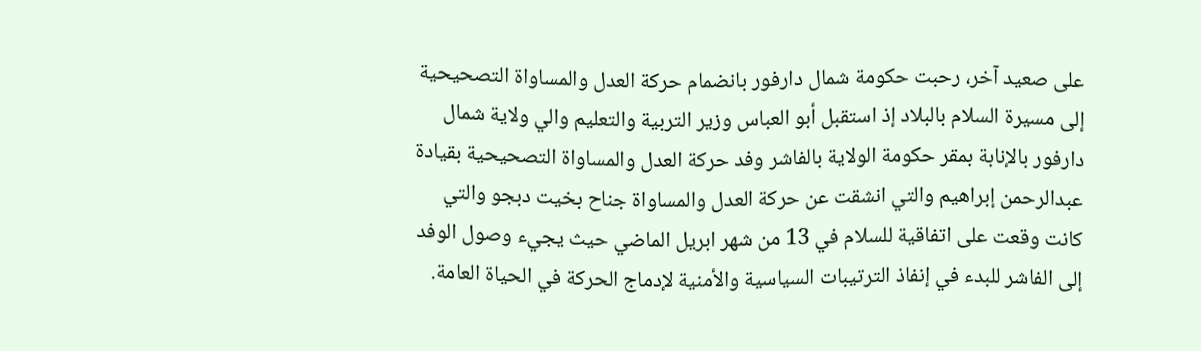على صعيد آخر، رحبت حكومة شمال دارفور بانضمام حركة العدل والمساواة التصحيحية إلى مسيرة السلام بالبلاد إذ استقبل أبو العباس وزير التربية والتعليم والي ولاية شمال دارفور بالإنابة بمقر حكومة الولاية بالفاشر وفد حركة العدل والمساواة التصحيحية بقيادة عبدالرحمن إبراهيم والتي انشقت عن حركة العدل والمساواة جناح بخيت دبجو والتي كانت وقعت على اتفاقية للسلام في 13 من شهر ابريل الماضي حيث يجيء وصول الوفد إلى الفاشر للبدء في إنفاذ الترتيبات السياسية والأمنية لإدماج الحركة في الحياة العامة.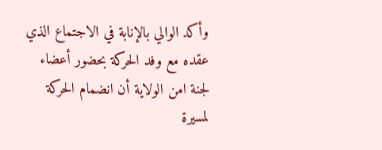وأكد الوالي بالإنابة في الاجتماع الذي عقده مع وفد الحركة بحضور أعضاء لجنة امن الولاية أن انضمام الحركة لمسيرة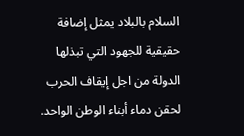السلام بالبلاد يمثل إضافة حقيقية للجهود التي تبذلها الدولة من اجل إيقاف الحرب لحقن دماء أبناء الوطن الواحد.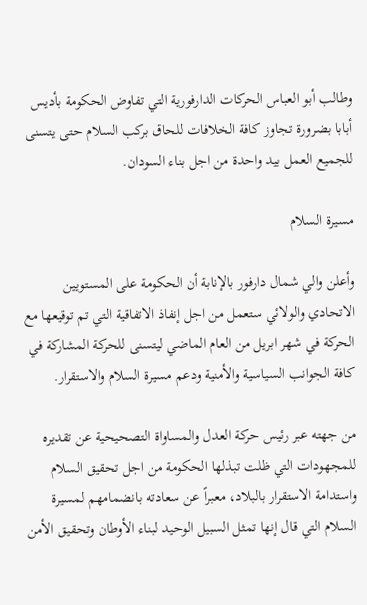وطالب أبو العباس الحركات الدارفورية التي تفاوض الحكومة بأديس أبابا بضرورة تجاوز كافة الخلافات للحاق بركب السلام حتى يتسنى للجميع العمل بيد واحدة من اجل بناء السودان.

مسيرة السلام

وأعلن والي شمال دارفور بالإنابة أن الحكومة على المستويين الاتحادي والولائي ستعمل من اجل إنفاذ الاتفاقية التي تم توقيعها مع الحركة في شهر ابريل من العام الماضي ليتسنى للحركة المشاركة في كافة الجوانب السياسية والأمنية ودعم مسيرة السلام والاستقرار.

من جهته عبر رئيس حركة العدل والمساواة التصحيحية عن تقديره للمجهودات التي ظلت تبذلها الحكومة من اجل تحقيق السلام واستدامة الاستقرار بالبلاد، معبراً عن سعادته بانضمامهم لمسيرة السلام التي قال إنها تمثل السبيل الوحيد لبناء الأوطان وتحقيق الأمن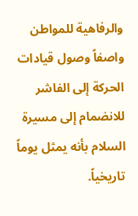والرفاهية للمواطن واصفاً وصول قيادات الحركة إلى الفاشر للانضمام إلى مسيرة السلام بأنه يمثل يوماً تاريخياً.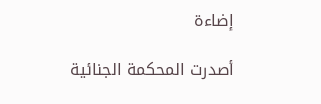إضاءة

أصدرت المحكمة الجنائية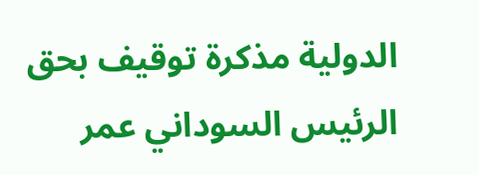الدولية مذكرة توقيف بحق الرئيس السوداني عمر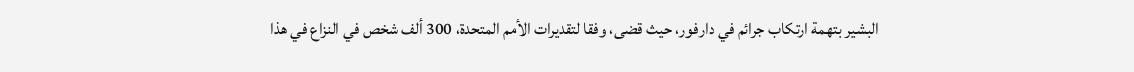البشير بتهمة ارتكاب جرائم في دارفور، حيث قضى، وفقا لتقديرات الأمم المتحدة، 300 ألف شخص في النزاع في هذا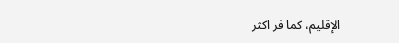الإقليم، كما فر اكثر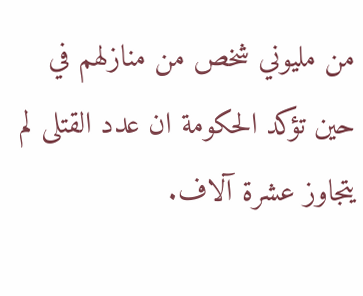من مليوني شخص من منازلهم في حين تؤكد الحكومة ان عدد القتلى لم يتجاوز عشرة آلاف.